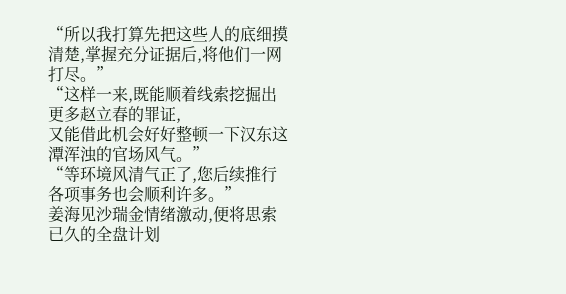“所以我打算先把这些人的底细摸清楚,掌握充分证据后,将他们一网打尽。”
“这样一来,既能顺着线索挖掘出更多赵立春的罪证,
又能借此机会好好整顿一下汉东这潭浑浊的官场风气。”
“等环境风清气正了,您后续推行各项事务也会顺利许多。”
姜海见沙瑞金情绪激动,便将思索已久的全盘计划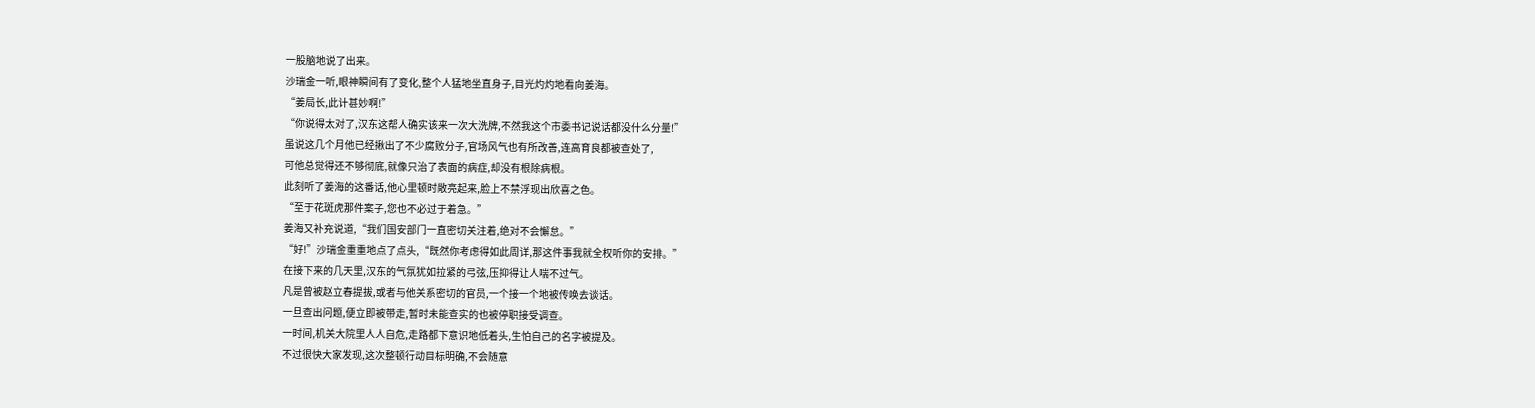一股脑地说了出来。
沙瑞金一听,眼神瞬间有了变化,整个人猛地坐直身子,目光灼灼地看向姜海。
“姜局长,此计甚妙啊!”
“你说得太对了,汉东这帮人确实该来一次大洗牌,不然我这个市委书记说话都没什么分量!”
虽说这几个月他已经揪出了不少腐败分子,官场风气也有所改善,连高育良都被查处了,
可他总觉得还不够彻底,就像只治了表面的病症,却没有根除病根。
此刻听了姜海的这番话,他心里顿时敞亮起来,脸上不禁浮现出欣喜之色。
“至于花斑虎那件案子,您也不必过于着急。”
姜海又补充说道,“我们国安部门一直密切关注着,绝对不会懈怠。”
“好!”沙瑞金重重地点了点头,“既然你考虑得如此周详,那这件事我就全权听你的安排。”
在接下来的几天里,汉东的气氛犹如拉紧的弓弦,压抑得让人喘不过气。
凡是曾被赵立春提拔,或者与他关系密切的官员,一个接一个地被传唤去谈话。
一旦查出问题,便立即被带走,暂时未能查实的也被停职接受调查。
一时间,机关大院里人人自危,走路都下意识地低着头,生怕自己的名字被提及。
不过很快大家发现,这次整顿行动目标明确,不会随意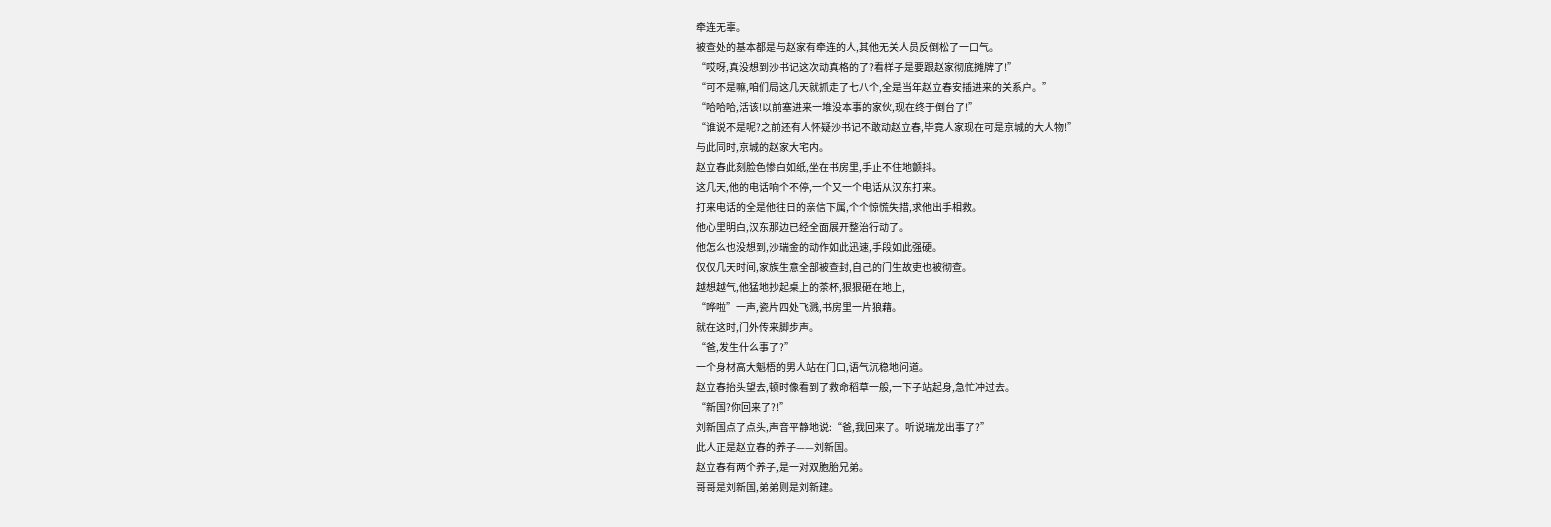牵连无辜。
被查处的基本都是与赵家有牵连的人,其他无关人员反倒松了一口气。
“哎呀,真没想到沙书记这次动真格的了?看样子是要跟赵家彻底摊牌了!”
“可不是嘛,咱们局这几天就抓走了七八个,全是当年赵立春安插进来的关系户。”
“哈哈哈,活该!以前塞进来一堆没本事的家伙,现在终于倒台了!”
“谁说不是呢?之前还有人怀疑沙书记不敢动赵立春,毕竟人家现在可是京城的大人物!”
与此同时,京城的赵家大宅内。
赵立春此刻脸色惨白如纸,坐在书房里,手止不住地颤抖。
这几天,他的电话响个不停,一个又一个电话从汉东打来。
打来电话的全是他往日的亲信下属,个个惊慌失措,求他出手相救。
他心里明白,汉东那边已经全面展开整治行动了。
他怎么也没想到,沙瑞金的动作如此迅速,手段如此强硬。
仅仅几天时间,家族生意全部被查封,自己的门生故吏也被彻查。
越想越气,他猛地抄起桌上的茶杯,狠狠砸在地上,
“哗啦”一声,瓷片四处飞溅,书房里一片狼藉。
就在这时,门外传来脚步声。
“爸,发生什么事了?”
一个身材高大魁梧的男人站在门口,语气沉稳地问道。
赵立春抬头望去,顿时像看到了救命稻草一般,一下子站起身,急忙冲过去。
“新国?你回来了?!”
刘新国点了点头,声音平静地说:“爸,我回来了。听说瑞龙出事了?”
此人正是赵立春的养子——刘新国。
赵立春有两个养子,是一对双胞胎兄弟。
哥哥是刘新国,弟弟则是刘新建。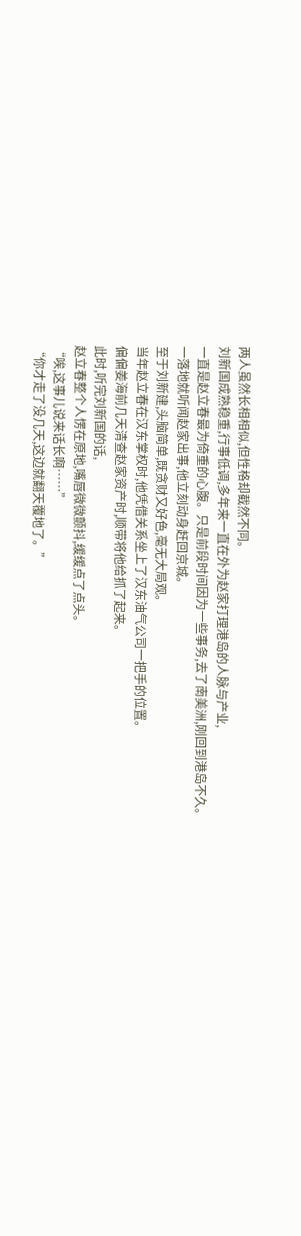两人虽然长相相似,但性格却截然不同。
刘新国成熟稳重,行事低调,多年来一直在外为赵家打理港岛的人脉与产业,
一直是赵立春最为倚重的心腹。只是前段时间因为一些事务,去了南美洲,刚回到港岛不久。
一落地就听闻赵家出事,他立刻动身赶回京城。
至于刘新建,头脑简单,既贪财又好色,毫无大局观。
当年赵立春在汉东掌权时,他凭借关系坐上了汉东油气公司一把手的位置。
偏偏姜海前几天清查赵家资产时,顺带将他给抓了起来。
此时,听完刘新国的话,
赵立春整个人愣在原地,嘴唇微微颤抖,缓缓点了点头。
“唉,这事儿说来话长啊……”
“你才走了没几天,这边就翻天覆地了。”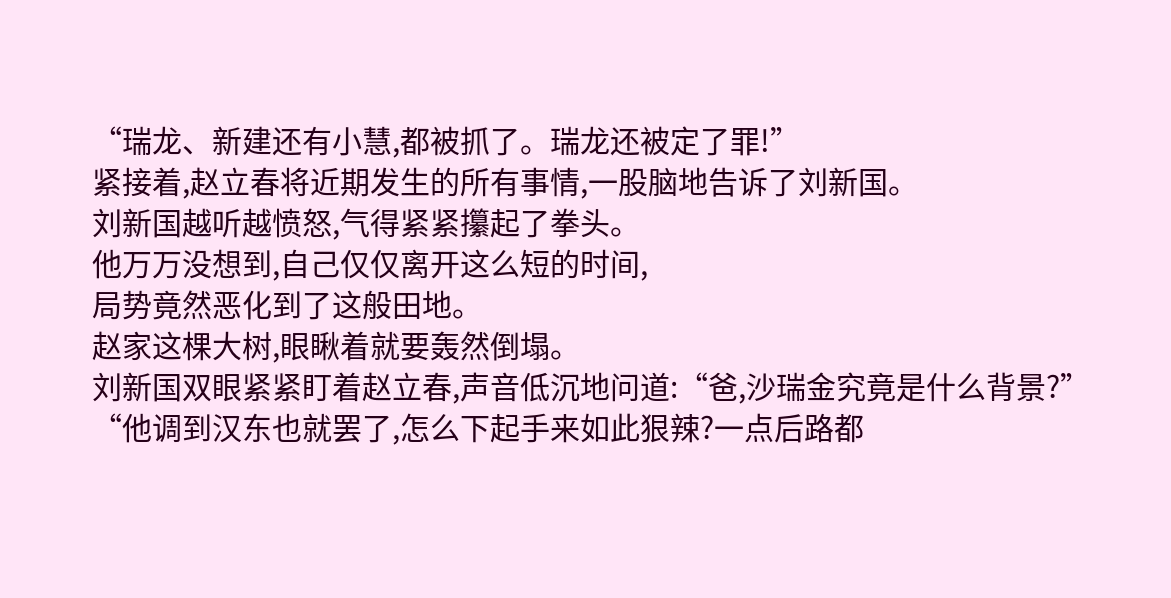“瑞龙、新建还有小慧,都被抓了。瑞龙还被定了罪!”
紧接着,赵立春将近期发生的所有事情,一股脑地告诉了刘新国。
刘新国越听越愤怒,气得紧紧攥起了拳头。
他万万没想到,自己仅仅离开这么短的时间,
局势竟然恶化到了这般田地。
赵家这棵大树,眼瞅着就要轰然倒塌。
刘新国双眼紧紧盯着赵立春,声音低沉地问道:“爸,沙瑞金究竟是什么背景?”
“他调到汉东也就罢了,怎么下起手来如此狠辣?一点后路都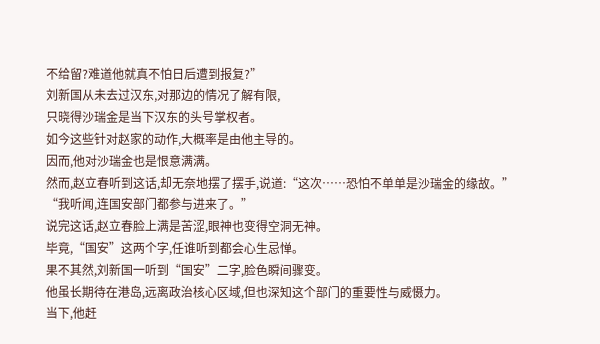不给留?难道他就真不怕日后遭到报复?”
刘新国从未去过汉东,对那边的情况了解有限,
只晓得沙瑞金是当下汉东的头号掌权者。
如今这些针对赵家的动作,大概率是由他主导的。
因而,他对沙瑞金也是恨意满满。
然而,赵立春听到这话,却无奈地摆了摆手,说道:“这次……恐怕不单单是沙瑞金的缘故。”
“我听闻,连国安部门都参与进来了。”
说完这话,赵立春脸上满是苦涩,眼神也变得空洞无神。
毕竟,“国安”这两个字,任谁听到都会心生忌惮。
果不其然,刘新国一听到“国安”二字,脸色瞬间骤变。
他虽长期待在港岛,远离政治核心区域,但也深知这个部门的重要性与威慑力。
当下,他赶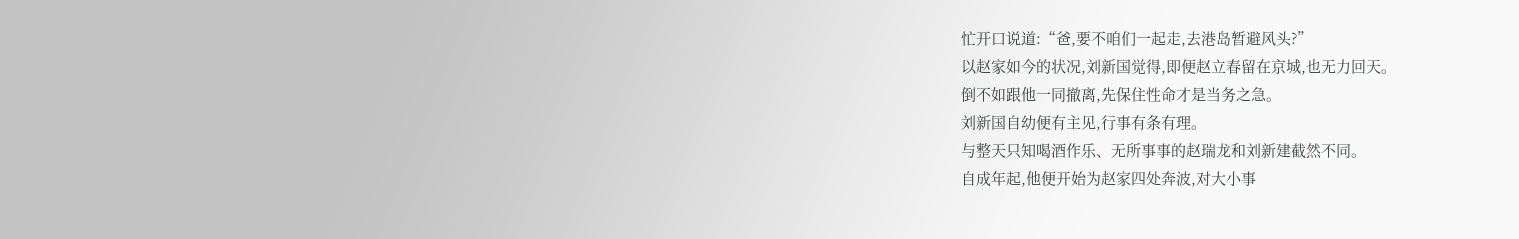忙开口说道:“爸,要不咱们一起走,去港岛暂避风头?”
以赵家如今的状况,刘新国觉得,即便赵立春留在京城,也无力回天。
倒不如跟他一同撤离,先保住性命才是当务之急。
刘新国自幼便有主见,行事有条有理。
与整天只知喝酒作乐、无所事事的赵瑞龙和刘新建截然不同。
自成年起,他便开始为赵家四处奔波,对大小事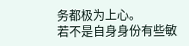务都极为上心。
若不是自身身份有些敏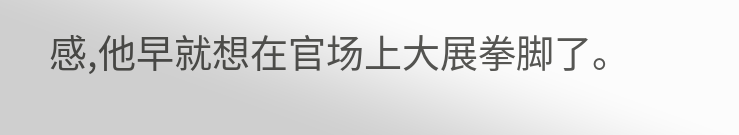感,他早就想在官场上大展拳脚了。